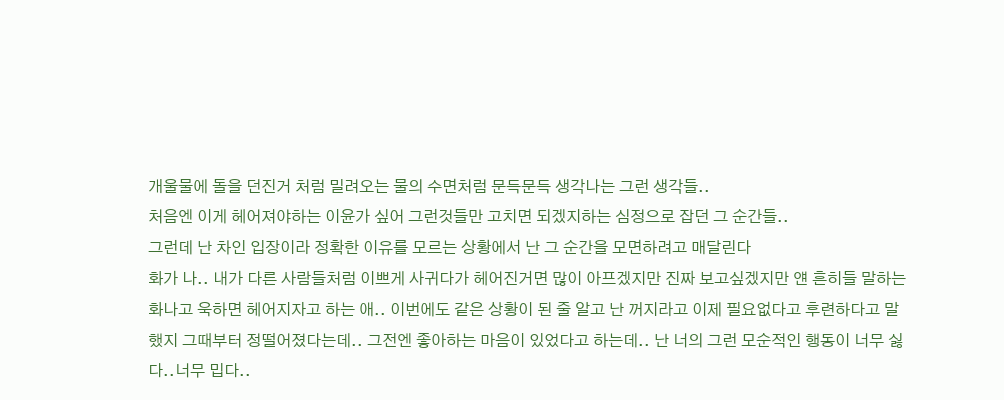개울물에 돌을 던진거 처럼 밀려오는 물의 수면처럼 문득문득 생각나는 그런 생각들..
처음엔 이게 헤어져야하는 이윤가 싶어 그런것들만 고치면 되겠지하는 심정으로 잡던 그 순간들..
그런데 난 차인 입장이라 정확한 이유를 모르는 상황에서 난 그 순간을 모면하려고 매달린다
화가 나.. 내가 다른 사람들처럼 이쁘게 사귀다가 헤어진거면 많이 아프겠지만 진짜 보고싶겠지만 얜 흔히들 말하는 화나고 욱하면 헤어지자고 하는 애.. 이번에도 같은 상황이 된 줄 알고 난 꺼지라고 이제 필요없다고 후련하다고 말했지 그때부터 정떨어졌다는데.. 그전엔 좋아하는 마음이 있었다고 하는데.. 난 너의 그런 모순적인 행동이 너무 싫다..너무 밉다..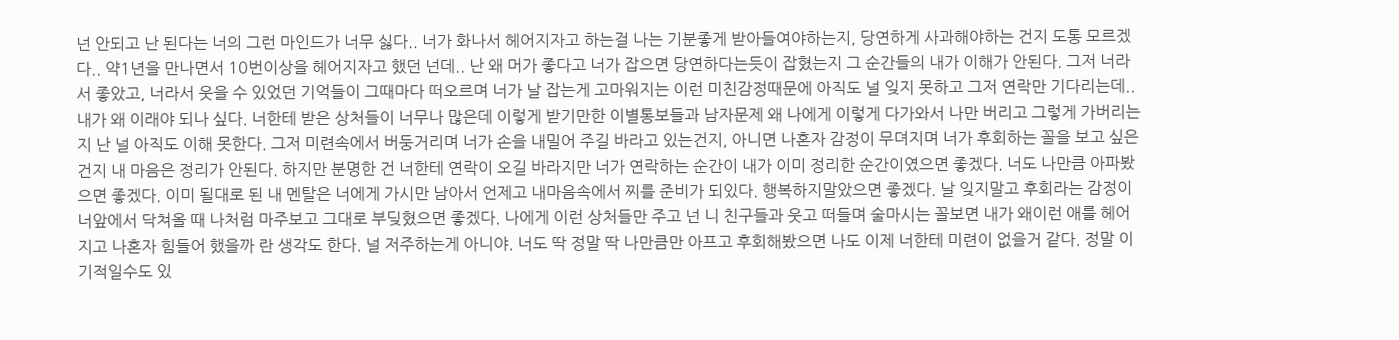넌 안되고 난 된다는 너의 그런 마인드가 너무 싫다.. 너가 화나서 헤어지자고 하는걸 나는 기분좋게 받아들여야하는지, 당연하게 사과해야하는 건지 도통 모르겠다.. 약1년을 만나면서 10번이상을 헤어지자고 했던 넌데.. 난 왜 머가 좋다고 너가 잡으면 당연하다는듯이 잡혔는지 그 순간들의 내가 이해가 안된다. 그저 너라서 좋았고, 너라서 웃을 수 있었던 기억들이 그때마다 떠오르며 너가 날 잡는게 고마워지는 이런 미친감정때문에 아직도 널 잊지 못하고 그저 연락만 기다리는데.. 내가 왜 이래야 되나 싶다. 너한테 받은 상처들이 너무나 많은데 이렇게 받기만한 이별통보들과 남자문제 왜 나에게 이렇게 다가와서 나만 버리고 그렇게 가버리는지 난 널 아직도 이해 못한다. 그저 미련속에서 버둥거리며 너가 손을 내밀어 주길 바라고 있는건지, 아니면 나혼자 감정이 무뎌지며 너가 후회하는 꼴을 보고 싶은건지 내 마음은 정리가 안된다. 하지만 분명한 건 너한테 연락이 오길 바라지만 너가 연락하는 순간이 내가 이미 정리한 순간이였으면 좋겠다. 너도 나만큼 아파봤으면 좋겠다. 이미 될대로 된 내 멘탈은 너에게 가시만 남아서 언제고 내마음속에서 찌를 준비가 되있다. 행복하지말았으면 좋겠다. 날 잊지말고 후회라는 감정이 너앞에서 닥쳐올 때 나처럼 마주보고 그대로 부딪혔으면 좋겠다. 나에게 이런 상처들만 주고 넌 니 친구들과 웃고 떠들며 술마시는 꼴보면 내가 왜이런 애를 헤어지고 나혼자 힘들어 했을까 란 생각도 한다. 널 저주하는게 아니야. 너도 딱 정말 딱 나만큼만 아프고 후회해봤으면 나도 이제 너한테 미련이 없을거 같다. 정말 이기적일수도 있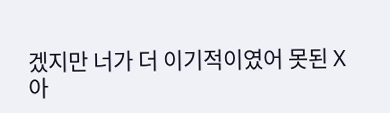겠지만 너가 더 이기적이였어 못된 X아